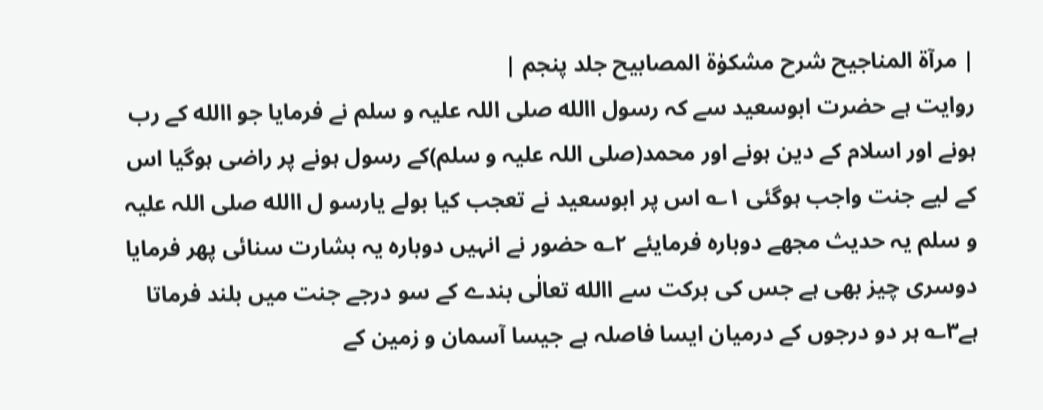| مرآۃ المناجیح شرح مشکوٰۃ المصابیح جلد پنجم |
روایت ہے حضرت ابوسعید سے کہ رسول االله صلی اللہ علیہ و سلم نے فرمایا جو االله کے رب ہونے اور اسلام کے دین ہونے اور محمد(صلی اللہ علیہ و سلم)کے رسول ہونے پر راضی ہوگیا اس کے لیے جنت واجب ہوگئی ۱؎ اس پر ابوسعید نے تعجب کیا بولے یارسو ل االله صلی اللہ علیہ و سلم یہ حدیث مجھے دوبارہ فرمایئے ۲؎ حضور نے انہیں دوبارہ یہ بشارت سنائی پھر فرمایا دوسری چیز بھی ہے جس کی برکت سے االله تعالٰی بندے کے سو درجے جنت میں بلند فرماتا ہے۳؎ ہر دو درجوں کے درمیان ایسا فاصلہ ہے جیسا آسمان و زمین کے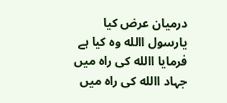درمیان عرض کیا یارسول االله وہ کیا ہے فرمایا االله کی راہ میں جہاد االله کی راہ میں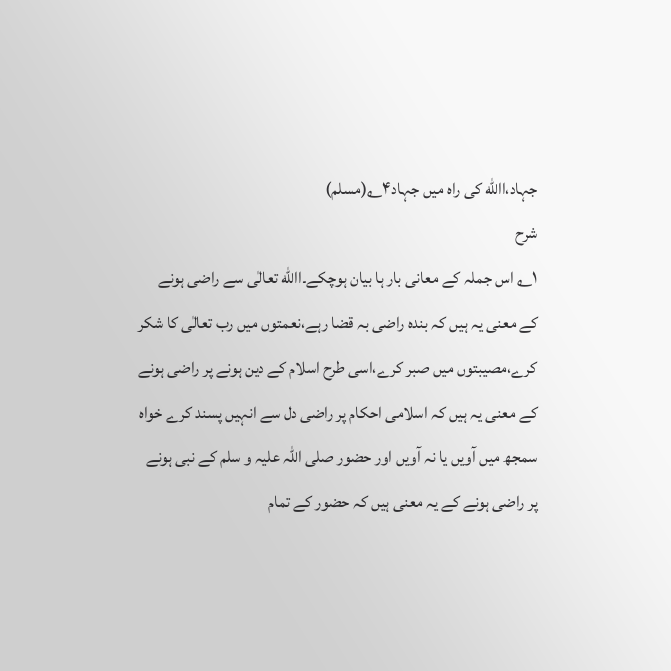جہاد،االله کی راہ میں جہاد۴؎(مسلم)
شرح
۱؎ اس جملہ کے معانی بار ہا بیان ہوچکے۔االله تعالٰی سے راضی ہونے کے معنی یہ ہیں کہ بندہ راضی بہ قضا رہے،نعمتوں میں رب تعالٰی کا شکر کرے،مصیبتوں میں صبر کرے،اسی طرح اسلام کے دین ہونے پر راضی ہونے کے معنی یہ ہیں کہ اسلامی احکام پر راضی دل سے انہیں پسند کرے خواہ سمجھ میں آویں یا نہ آویں اور حضور صلی اللہ علیہ و سلم کے نبی ہونے پر راضی ہونے کے یہ معنی ہیں کہ حضور کے تمام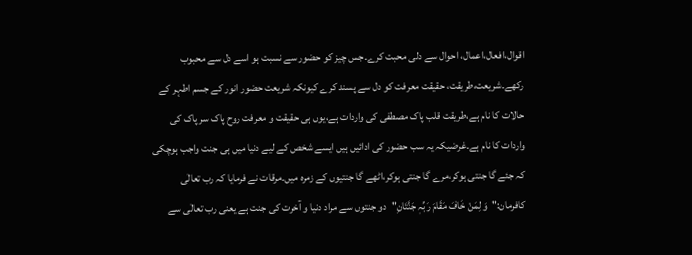اقوال،افعال،اعمال، احوال سے دلی محبت کرے۔جس چیز کو حضور سے نسبت ہو اسے دل سے محبوب رکھے۔شریعت،طریقت، حقیقت معرفت کو دل سے پسند کرے کیونکہ شریعت حضور انور کے جسم اطہر کے حالات کا نام ہے،طریقت قلب پاک مصطفی کی واردات ہے،یوں ہی حقیقت و معرفت روح پاک سر پاک کی واردات کا نام ہے۔غرضیکہ یہ سب حضور کی ادائیں ہیں ایسے شخص کے لیے دنیا میں ہی جنت واجب ہوچکی کہ جئے گا جنتی ہوکر،مرے گا جنتی ہوکر،اٹھے گا جنتیوں کے زمرہ میں۔مرقات نے فرمایا کہ رب تعالٰی کافرمان:"وَ لِمَنْ خَافَ مَقَامَ رَبِّہٖ جَنَّتَانِ"دو جنتوں سے مراد دنیا و آخرت کی جنت ہے یعنی رب تعالٰی سے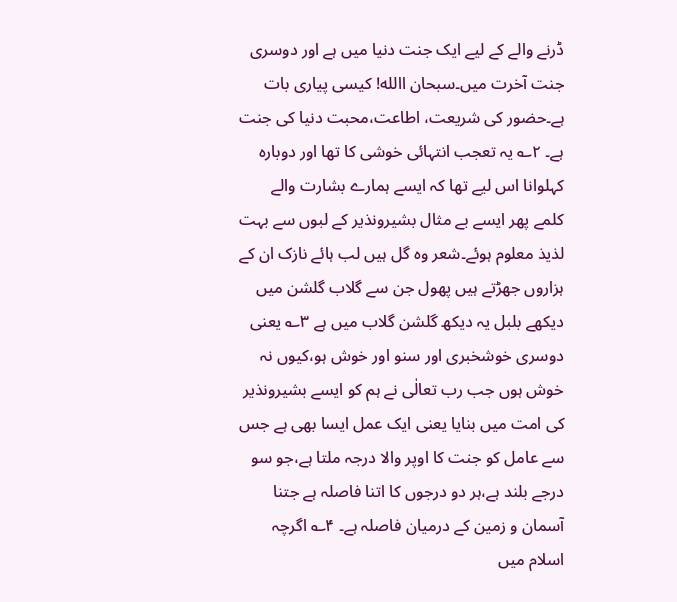ڈرنے والے کے لیے ایک جنت دنیا میں ہے اور دوسری جنت آخرت میں۔سبحان االله! کیسی پیاری بات ہے۔حضور کی شریعت، اطاعت،محبت دنیا کی جنت ہے۔ ۲؎ یہ تعجب انتہائی خوشی کا تھا اور دوبارہ کہلوانا اس لیے تھا کہ ایسے ہمارے بشارت والے کلمے پھر ایسے بے مثال بشیرونذیر کے لبوں سے بہت لذیذ معلوم ہوئے۔شعر وہ گل ہیں لب ہائے نازک ان کے ہزاروں جھڑتے ہیں پھول جن سے گلاب گلشن میں دیکھے بلبل یہ دیکھ گلشن گلاب میں ہے ۳؎ یعنی دوسری خوشخبری اور سنو اور خوش ہو،کیوں نہ خوش ہوں جب رب تعالٰی نے ہم کو ایسے بشیرونذیر کی امت میں بنایا یعنی ایک عمل ایسا بھی ہے جس سے عامل کو جنت کا اوپر والا درجہ ملتا ہے،جو سو درجے بلند ہے،ہر دو درجوں کا اتنا فاصلہ ہے جتنا آسمان و زمین کے درمیان فاصلہ ہے۔ ۴؎ اگرچہ اسلام میں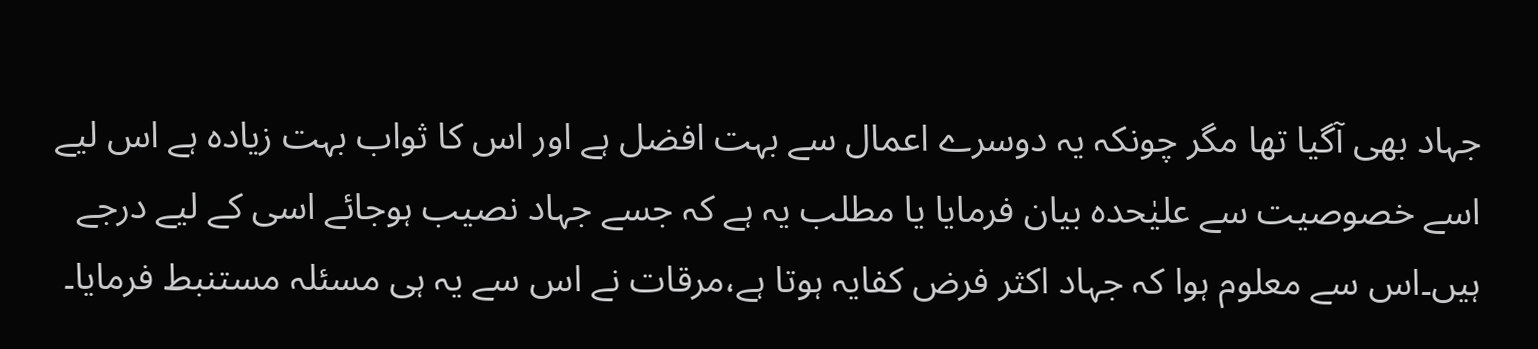جہاد بھی آگیا تھا مگر چونکہ یہ دوسرے اعمال سے بہت افضل ہے اور اس کا ثواب بہت زیادہ ہے اس لیے اسے خصوصیت سے علیٰحدہ بیان فرمایا یا مطلب یہ ہے کہ جسے جہاد نصیب ہوجائے اسی کے لیے درجے ہیں۔اس سے معلوم ہوا کہ جہاد اکثر فرض کفایہ ہوتا ہے،مرقات نے اس سے یہ ہی مسئلہ مستنبط فرمایا۔